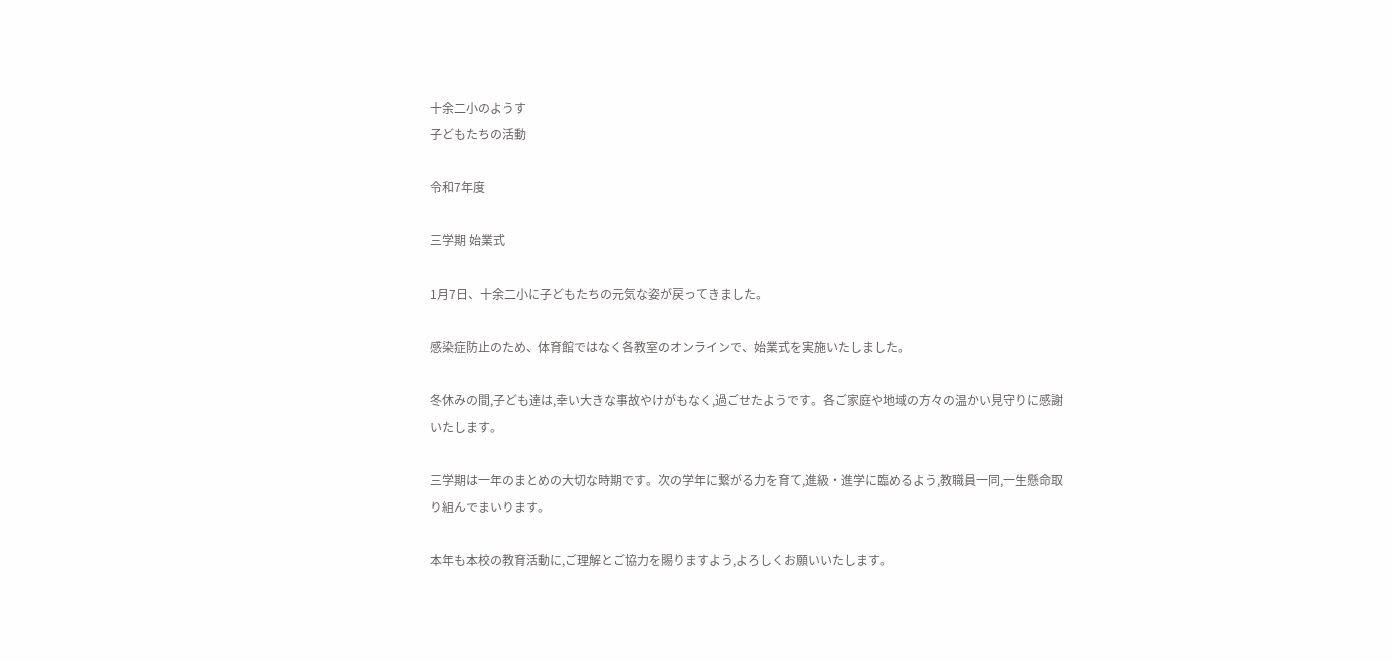十余二小のようす
子どもたちの活動

令和7年度

三学期 始業式

1月7日、十余二小に子どもたちの元気な姿が戻ってきました。

感染症防止のため、体育館ではなく各教室のオンラインで、始業式を実施いたしました。

冬休みの間,子ども達は,幸い大きな事故やけがもなく,過ごせたようです。各ご家庭や地域の方々の温かい見守りに感謝いたします。

三学期は一年のまとめの大切な時期です。次の学年に繋がる力を育て,進級・進学に臨めるよう,教職員一同,一生懸命取り組んでまいります。

本年も本校の教育活動に,ご理解とご協力を賜りますよう,よろしくお願いいたします。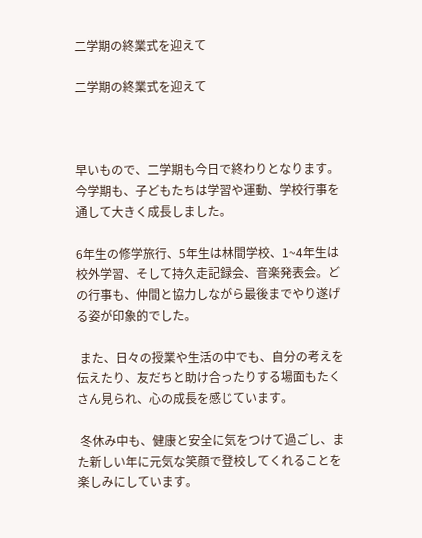二学期の終業式を迎えて

二学期の終業式を迎えて



早いもので、二学期も今日で終わりとなります。今学期も、子どもたちは学習や運動、学校行事を通して大きく成長しました。

6年生の修学旅行、5年生は林間学校、1~4年生は校外学習、そして持久走記録会、音楽発表会。どの行事も、仲間と協力しながら最後までやり遂げる姿が印象的でした。

 また、日々の授業や生活の中でも、自分の考えを伝えたり、友だちと助け合ったりする場面もたくさん見られ、心の成長を感じています。

 冬休み中も、健康と安全に気をつけて過ごし、また新しい年に元気な笑顔で登校してくれることを楽しみにしています。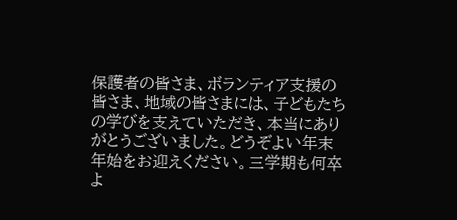保護者の皆さま、ボランティア支援の皆さま、地域の皆さまには、子どもたちの学びを支えていただき、本当にありがとうございました。どうぞよい年末年始をお迎えください。三学期も何卒よ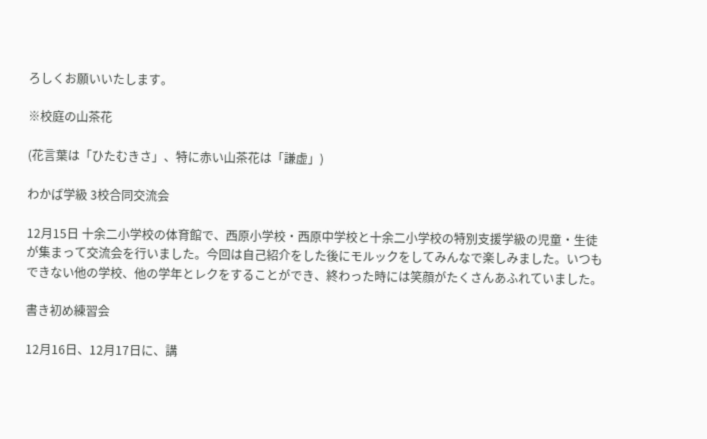ろしくお願いいたします。

※校庭の山茶花

(花言葉は「ひたむきさ」、特に赤い山茶花は「謙虚」)

わかば学級 3校合同交流会

12月15日 十余二小学校の体育館で、西原小学校・西原中学校と十余二小学校の特別支援学級の児童・生徒が集まって交流会を行いました。今回は自己紹介をした後にモルックをしてみんなで楽しみました。いつもできない他の学校、他の学年とレクをすることができ、終わった時には笑顔がたくさんあふれていました。

書き初め練習会

12月16日、12月17日に、講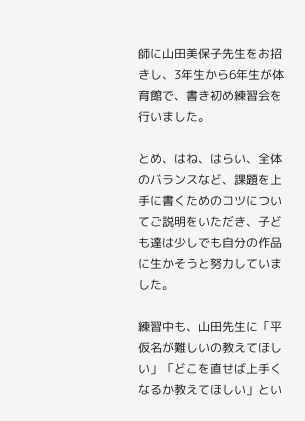師に山田美保子先生をお招きし、3年生から6年生が体育館で、書き初め練習会を行いました。

とめ、はね、はらい、全体のバランスなど、課題を上手に書くためのコツについてご説明をいただき、子ども達は少しでも自分の作品に生かそうと努力していました。

練習中も、山田先生に「平仮名が難しいの教えてほしい」「どこを直せば上手くなるか教えてほしい」とい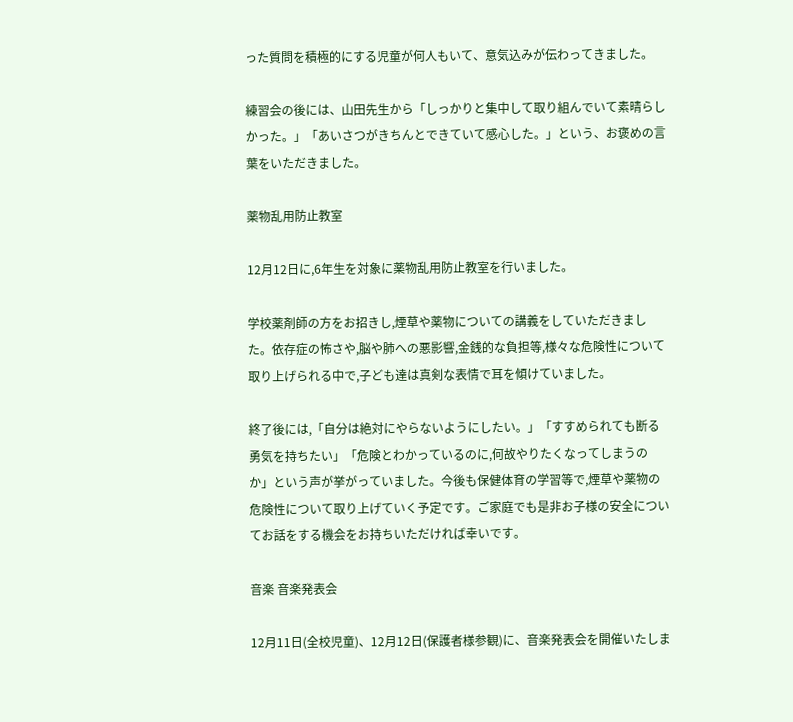った質問を積極的にする児童が何人もいて、意気込みが伝わってきました。

練習会の後には、山田先生から「しっかりと集中して取り組んでいて素晴らしかった。」「あいさつがきちんとできていて感心した。」という、お褒めの言葉をいただきました。

薬物乱用防止教室

12月12日に,6年生を対象に薬物乱用防止教室を行いました。

学校薬剤師の方をお招きし,煙草や薬物についての講義をしていただきました。依存症の怖さや,脳や肺への悪影響,金銭的な負担等,様々な危険性について取り上げられる中で,子ども達は真剣な表情で耳を傾けていました。

終了後には,「自分は絶対にやらないようにしたい。」「すすめられても断る勇気を持ちたい」「危険とわかっているのに,何故やりたくなってしまうのか」という声が挙がっていました。今後も保健体育の学習等で,煙草や薬物の危険性について取り上げていく予定です。ご家庭でも是非お子様の安全についてお話をする機会をお持ちいただければ幸いです。

音楽 音楽発表会

12月11日(全校児童)、12月12日(保護者様参観)に、音楽発表会を開催いたしま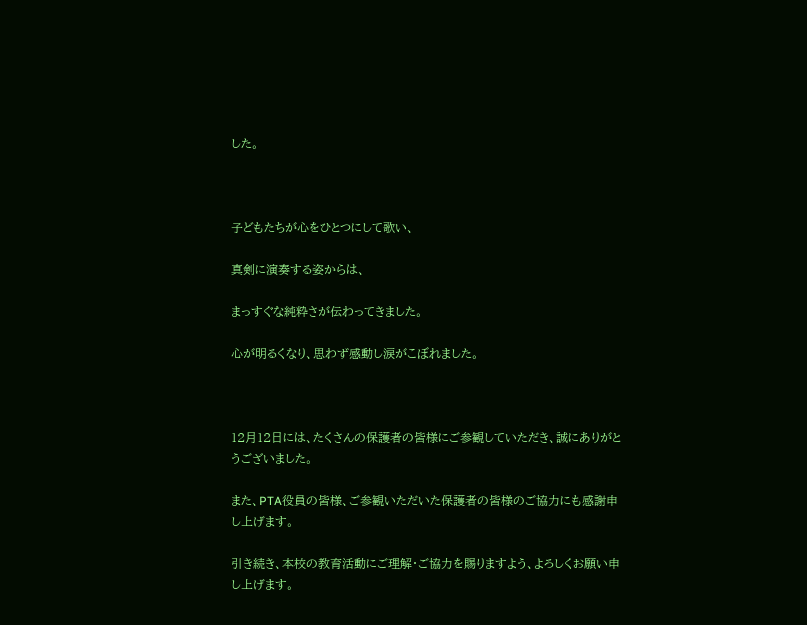した。



子どもたちが心をひとつにして歌い、

真剣に演奏する姿からは、

まっすぐな純粋さが伝わってきました。

心が明るくなり、思わず感動し涙がこぼれました。



12月12日には、たくさんの保護者の皆様にご参観していただき、誠にありがとうございました。

また、PTA役員の皆様、ご参観いただいた保護者の皆様のご協力にも感謝申し上げます。

引き続き、本校の教育活動にご理解・ご協力を賜りますよう、よろしくお願い申し上げます。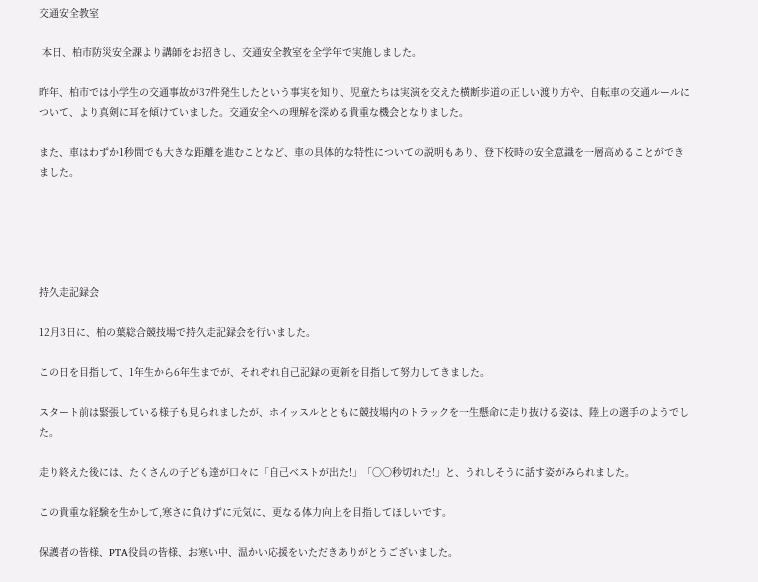交通安全教室

 本日、柏市防災安全課より講師をお招きし、交通安全教室を全学年で実施しました。

昨年、柏市では小学生の交通事故が37件発生したという事実を知り、児童たちは実演を交えた横断歩道の正しい渡り方や、自転車の交通ルールについて、より真剣に耳を傾けていました。交通安全への理解を深める貴重な機会となりました。

また、車はわずか1秒間でも大きな距離を進むことなど、車の具体的な特性についての説明もあり、登下校時の安全意識を一層高めることができました。





持久走記録会

12月3日に、柏の葉総合競技場で持久走記録会を行いました。

この日を目指して、1年生から6年生までが、それぞれ自己記録の更新を目指して努力してきました。

スタート前は緊張している様子も見られましたが、ホイッスルとともに競技場内のトラックを一生懸命に走り抜ける姿は、陸上の選手のようでした。

走り終えた後には、たくさんの子ども達が口々に「自己ベストが出た!」「〇〇秒切れた!」と、うれしそうに話す姿がみられました。

この貴重な経験を生かして,寒さに負けずに元気に、更なる体力向上を目指してほしいです。

保護者の皆様、PTA役員の皆様、お寒い中、温かい応援をいただきありがとうございました。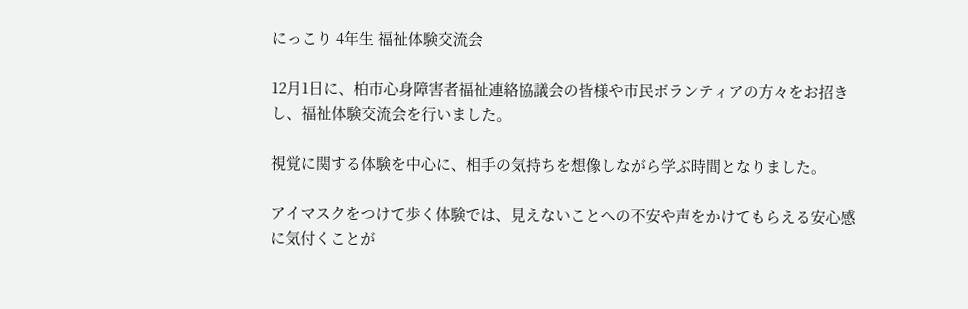にっこり 4年生 福祉体験交流会

12月1日に、柏市心身障害者福祉連絡協議会の皆様や市民ボランティアの方々をお招きし、福祉体験交流会を行いました。

視覚に関する体験を中心に、相手の気持ちを想像しながら学ぶ時間となりました。

アイマスクをつけて歩く体験では、見えないことへの不安や声をかけてもらえる安心感に気付くことが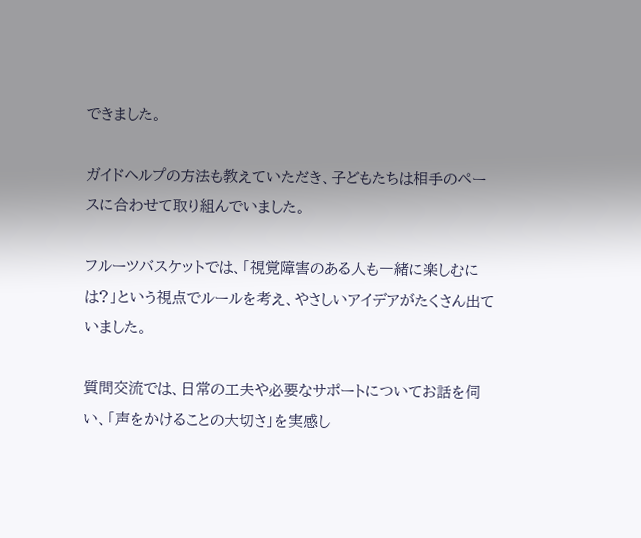できました。

ガイドヘルプの方法も教えていただき、子どもたちは相手のペースに合わせて取り組んでいました。

フルーツバスケットでは、「視覚障害のある人も一緒に楽しむには?」という視点でルールを考え、やさしいアイデアがたくさん出ていました。

質問交流では、日常の工夫や必要なサポートについてお話を伺い、「声をかけることの大切さ」を実感し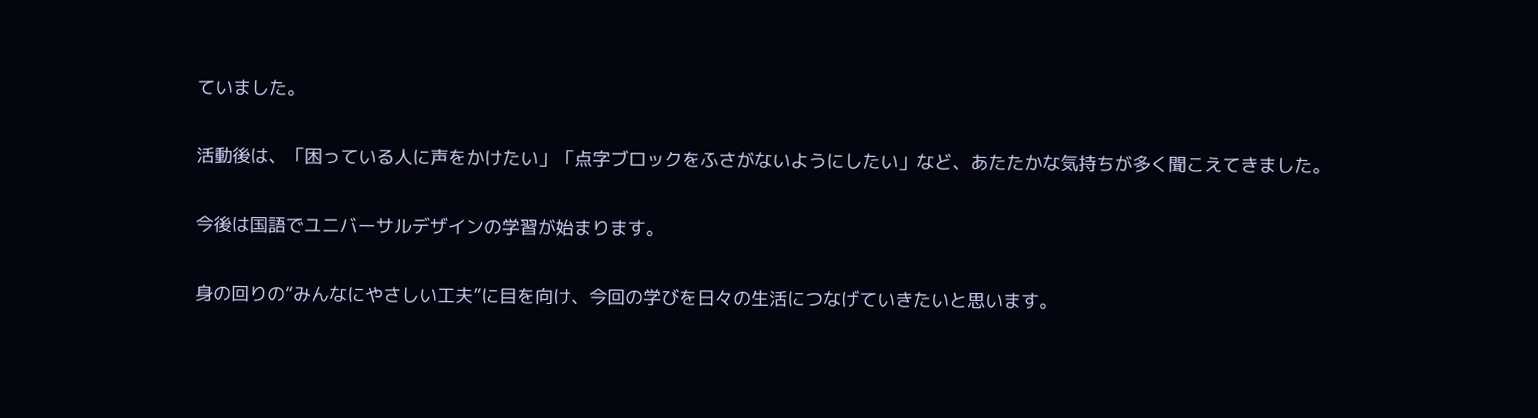ていました。

活動後は、「困っている人に声をかけたい」「点字ブロックをふさがないようにしたい」など、あたたかな気持ちが多く聞こえてきました。

今後は国語でユニバーサルデザインの学習が始まります。

身の回りの“みんなにやさしい工夫”に目を向け、今回の学びを日々の生活につなげていきたいと思います。